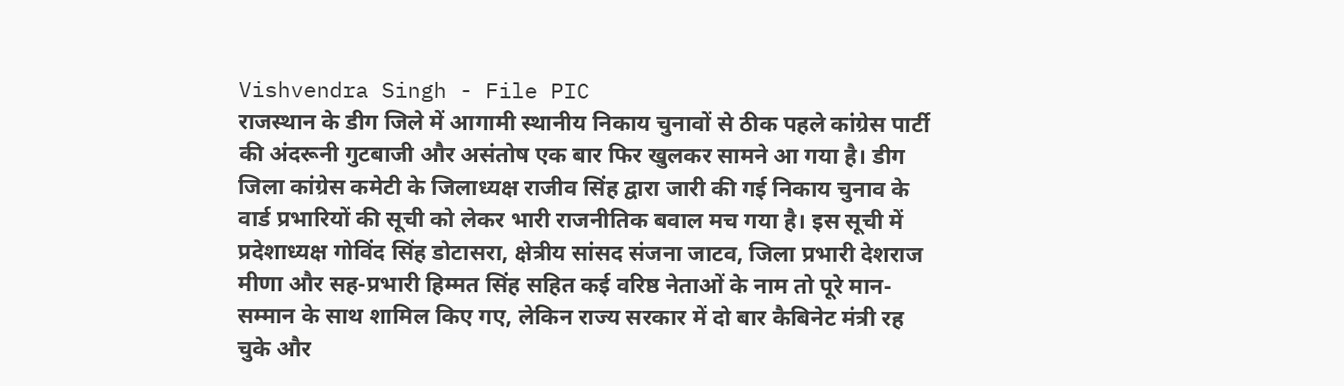Vishvendra Singh - File PIC
राजस्थान के डीग जिले में आगामी स्थानीय निकाय चुनावों से ठीक पहले कांग्रेस पार्टी की अंदरूनी गुटबाजी और असंतोष एक बार फिर खुलकर सामने आ गया है। डीग जिला कांग्रेस कमेटी के जिलाध्यक्ष राजीव सिंह द्वारा जारी की गई निकाय चुनाव के वार्ड प्रभारियों की सूची को लेकर भारी राजनीतिक बवाल मच गया है। इस सूची में प्रदेशाध्यक्ष गोविंद सिंह डोटासरा, क्षेत्रीय सांसद संजना जाटव, जिला प्रभारी देशराज मीणा और सह-प्रभारी हिम्मत सिंह सहित कई वरिष्ठ नेताओं के नाम तो पूरे मान-सम्मान के साथ शामिल किए गए, लेकिन राज्य सरकार में दो बार कैबिनेट मंत्री रह चुके और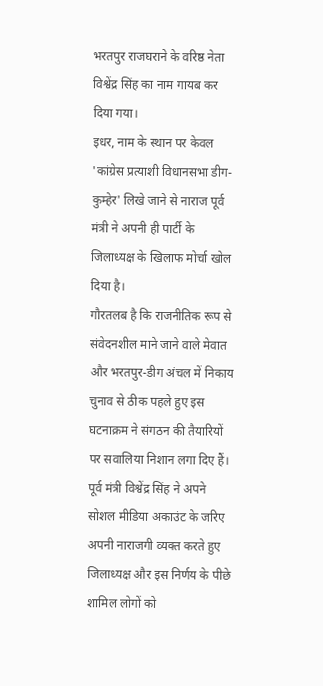भरतपुर राजघराने के वरिष्ठ नेता विश्वेंद्र सिंह का नाम गायब कर दिया गया।
इधर, नाम के स्थान पर केवल 'कांग्रेस प्रत्याशी विधानसभा डीग-कुम्हेर' लिखे जाने से नाराज पूर्व मंत्री ने अपनी ही पार्टी के जिलाध्यक्ष के खिलाफ मोर्चा खोल दिया है।
गौरतलब है कि राजनीतिक रूप से संवेदनशील माने जाने वाले मेवात और भरतपुर-डीग अंचल में निकाय चुनाव से ठीक पहले हुए इस घटनाक्रम ने संगठन की तैयारियों पर सवालिया निशान लगा दिए हैं। पूर्व मंत्री विश्वेंद्र सिंह ने अपने सोशल मीडिया अकाउंट के जरिए अपनी नाराजगी व्यक्त करते हुए जिलाध्यक्ष और इस निर्णय के पीछे शामिल लोगों को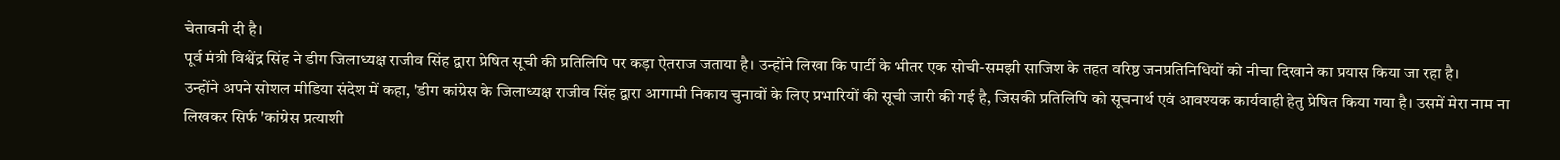चेतावनी दी है।
पूर्व मंत्री विश्वेंद्र सिंह ने डीग जिलाध्यक्ष राजीव सिंह द्वारा प्रेषित सूची की प्रतिलिपि पर कड़ा ऐतराज जताया है। उन्होंने लिखा कि पार्टी के भीतर एक सोची-समझी साजिश के तहत वरिष्ठ जनप्रतिनिधियों को नीचा दिखाने का प्रयास किया जा रहा है।
उन्होंने अपने सोशल मीडिया संदेश में कहा, 'डीग कांग्रेस के जिलाध्यक्ष राजीव सिंह द्वारा आगामी निकाय चुनावों के लिए प्रभारियों की सूची जारी की गई है, जिसकी प्रतिलिपि को सूचनार्थ एवं आवश्यक कार्यवाही हेतु प्रेषित किया गया है। उसमें मेरा नाम ना लिखकर सिर्फ 'कांग्रेस प्रत्याशी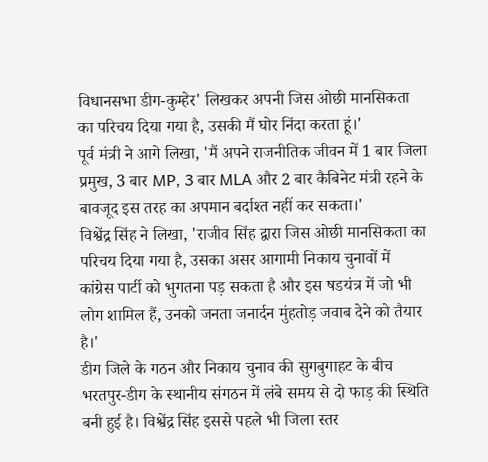विधानसभा डीग-कुम्हेर' लिखकर अपनी जिस ओछी मानसिकता का परिचय दिया गया है, उसकी मैं घोर निंदा करता हूं।'
पूर्व मंत्री ने आगे लिखा, 'मैं अपने राजनीतिक जीवन में 1 बार जिला प्रमुख, 3 बार MP, 3 बार MLA और 2 बार कैबिनेट मंत्री रहने के बावजूद इस तरह का अपमान बर्दाश्त नहीं कर सकता।'
विश्वेंद्र सिंह ने लिखा, 'राजीव सिंह द्वारा जिस ओछी मानसिकता का परिचय दिया गया है, उसका असर आगामी निकाय चुनावों में कांग्रेस पार्टी को भुगतना पड़ सकता है और इस षडयंत्र में जो भी लोग शामिल हैं, उनको जनता जनार्दन मुंहतोड़ जवाब देने को तैयार है।'
डीग जिले के गठन और निकाय चुनाव की सुगबुगाहट के बीच भरतपुर-डीग के स्थानीय संगठन में लंबे समय से दो फाड़ की स्थिति बनी हुई है। विश्वेंद्र सिंह इससे पहले भी जिला स्तर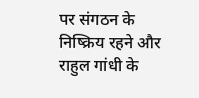पर संगठन के निष्क्रिय रहने और राहुल गांधी के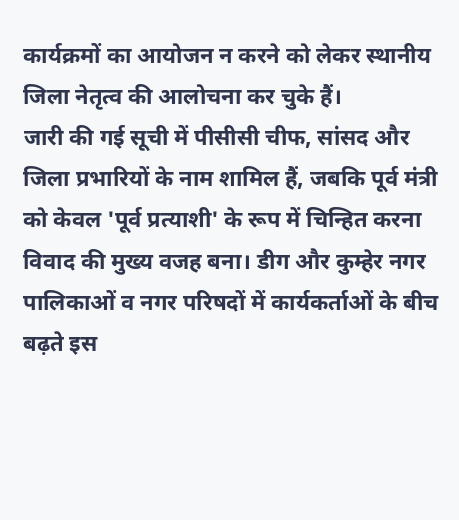कार्यक्रमों का आयोजन न करने को लेकर स्थानीय जिला नेतृत्व की आलोचना कर चुके हैं।
जारी की गई सूची में पीसीसी चीफ, सांसद और जिला प्रभारियों के नाम शामिल हैं, जबकि पूर्व मंत्री को केवल 'पूर्व प्रत्याशी' के रूप में चिन्हित करना विवाद की मुख्य वजह बना। डीग और कुम्हेर नगर पालिकाओं व नगर परिषदों में कार्यकर्ताओं के बीच बढ़ते इस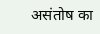असंतोष का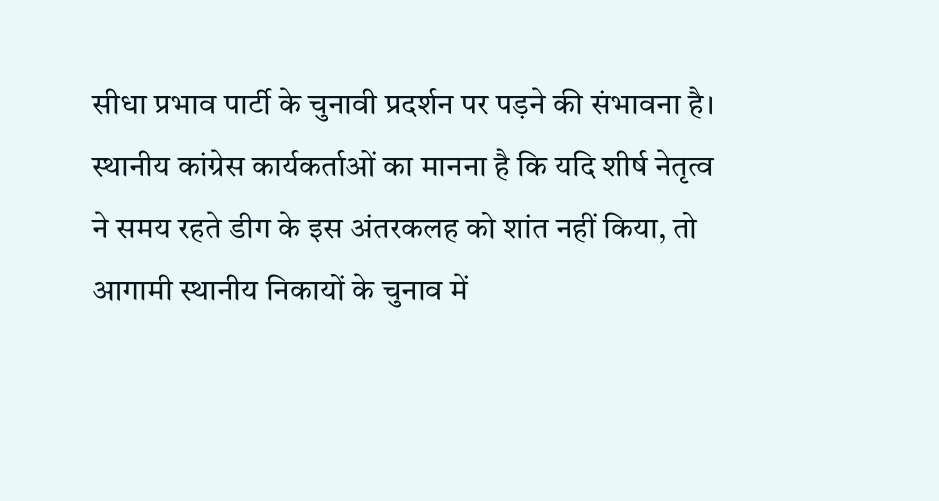सीधा प्रभाव पार्टी के चुनावी प्रदर्शन पर पड़ने की संभावना है।
स्थानीय कांग्रेस कार्यकर्ताओं का मानना है कि यदि शीर्ष नेतृत्व ने समय रहते डीग के इस अंतरकलह को शांत नहीं किया, तो आगामी स्थानीय निकायों के चुनाव में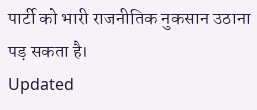पार्टी को भारी राजनीतिक नुकसान उठाना पड़ सकता है।
Updated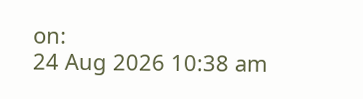on:
24 Aug 2026 10:38 am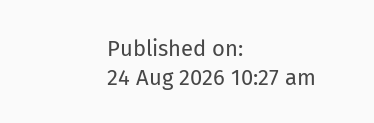Published on:
24 Aug 2026 10:27 am